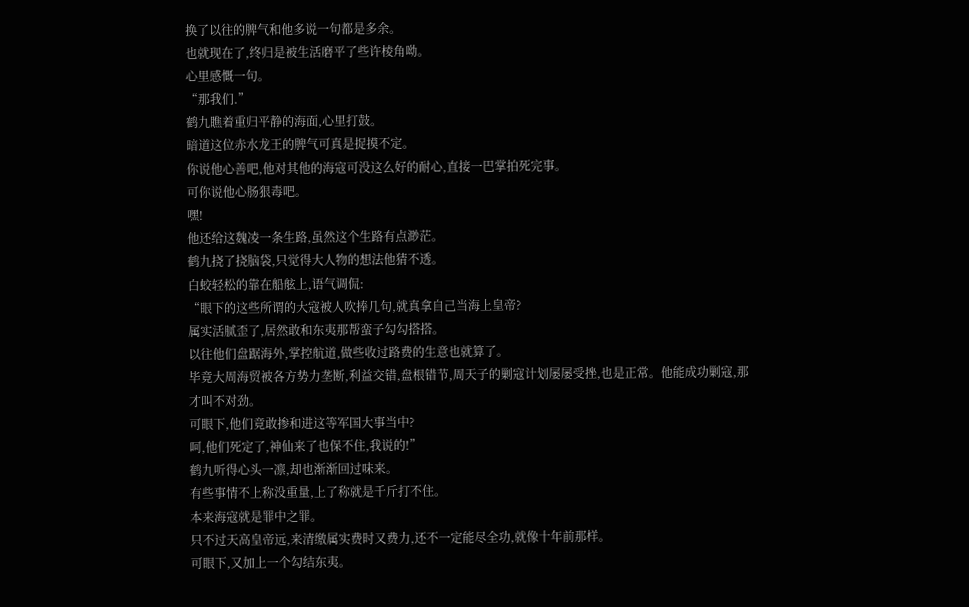换了以往的脾气和他多说一句都是多余。
也就现在了,终归是被生活磨平了些许棱角呦。
心里感慨一句。
“那我们.”
鹤九瞧着重归平静的海面,心里打鼓。
暗道这位赤水龙王的脾气可真是捉摸不定。
你说他心善吧,他对其他的海寇可没这么好的耐心,直接一巴掌拍死完事。
可你说他心肠狠毒吧。
嘿!
他还给这魏凌一条生路,虽然这个生路有点渺茫。
鹤九挠了挠脑袋,只觉得大人物的想法他猜不透。
白蛟轻松的靠在船舷上,语气调侃:
“眼下的这些所谓的大寇被人吹捧几句,就真拿自己当海上皇帝?
属实活腻歪了,居然敢和东夷那帮蛮子勾勾搭搭。
以往他们盘踞海外,掌控航道,做些收过路费的生意也就算了。
毕竟大周海贸被各方势力垄断,利益交错,盘根错节,周天子的剿寇计划屡屡受挫,也是正常。他能成功剿寇,那才叫不对劲。
可眼下,他们竟敢掺和进这等军国大事当中?
呵,他们死定了,神仙来了也保不住,我说的!”
鹤九听得心头一凛,却也渐渐回过味来。
有些事情不上称没重量,上了称就是千斤打不住。
本来海寇就是罪中之罪。
只不过天高皇帝远,来清缴属实费时又费力,还不一定能尽全功,就像十年前那样。
可眼下,又加上一个勾结东夷。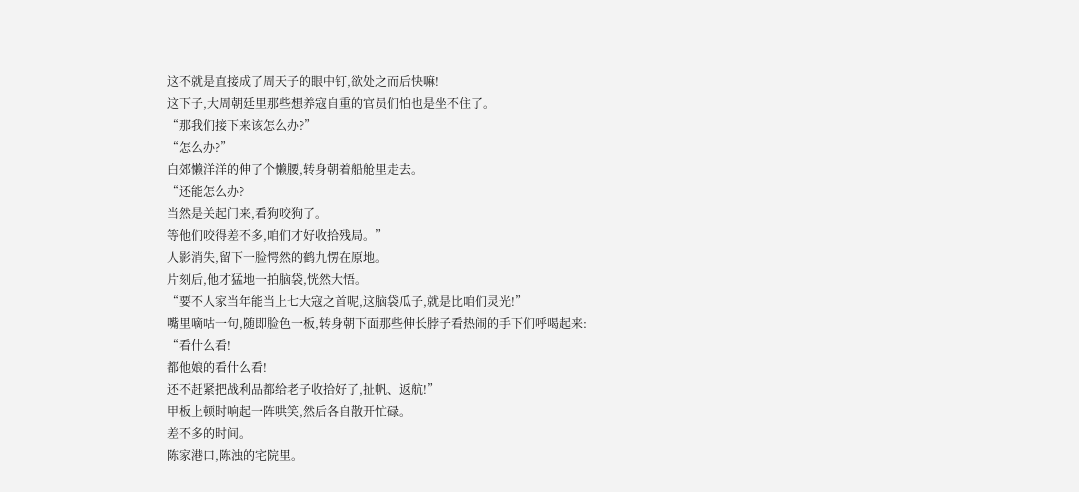这不就是直接成了周天子的眼中钉,欲处之而后快嘛!
这下子,大周朝廷里那些想养寇自重的官员们怕也是坐不住了。
“那我们接下来该怎么办?”
“怎么办?”
白郊懒洋洋的伸了个懒腰,转身朝着船舱里走去。
“还能怎么办?
当然是关起门来,看狗咬狗了。
等他们咬得差不多,咱们才好收拾残局。”
人影消失,留下一脸愕然的鹤九愣在原地。
片刻后,他才猛地一拍脑袋,恍然大悟。
“要不人家当年能当上七大寇之首呢,这脑袋瓜子,就是比咱们灵光!”
嘴里嘀咕一句,随即脸色一板,转身朝下面那些伸长脖子看热闹的手下们呼喝起来:
“看什么看!
都他娘的看什么看!
还不赶紧把战利品都给老子收拾好了,扯帆、返航!”
甲板上顿时响起一阵哄笑,然后各自散开忙碌。
差不多的时间。
陈家港口,陈浊的宅院里。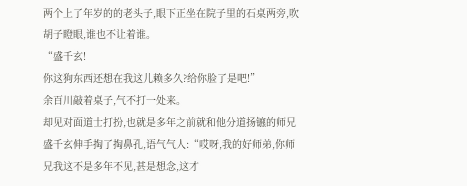两个上了年岁的的老头子,眼下正坐在院子里的石桌两旁,吹胡子瞪眼,谁也不让着谁。
“盛千玄!
你这狗东西还想在我这儿赖多久?给你脸了是吧!”
余百川敲着桌子,气不打一处来。
却见对面道士打扮,也就是多年之前就和他分道扬镳的师兄盛千玄伸手掏了掏鼻孔,语气气人:“哎呀,我的好师弟,你师兄我这不是多年不见,甚是想念,这才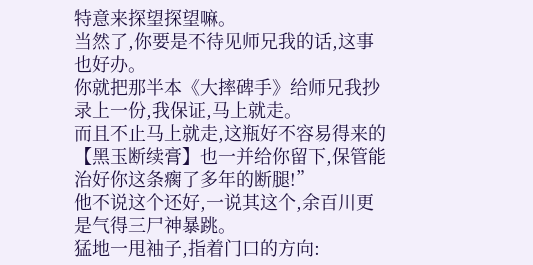特意来探望探望嘛。
当然了,你要是不待见师兄我的话,这事也好办。
你就把那半本《大摔碑手》给师兄我抄录上一份,我保证,马上就走。
而且不止马上就走,这瓶好不容易得来的【黑玉断续膏】也一并给你留下,保管能治好你这条瘸了多年的断腿!”
他不说这个还好,一说其这个,余百川更是气得三尸神暴跳。
猛地一甩袖子,指着门口的方向: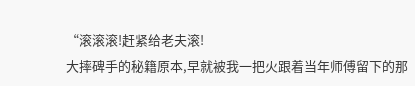“滚滚滚!赶紧给老夫滚!
大摔碑手的秘籍原本,早就被我一把火跟着当年师傅留下的那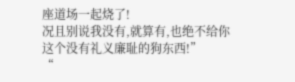座道场一起烧了!
况且别说我没有,就算有,也绝不给你这个没有礼义廉耻的狗东西!”
“